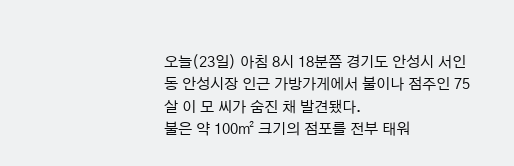오늘(23일) 아침 8시 18분쯤 경기도 안성시 서인동 안성시장 인근 가방가게에서 불이나 점주인 75살 이 모 씨가 숨진 채 발견됐다.
불은 약 100㎡ 크기의 점포를 전부 태워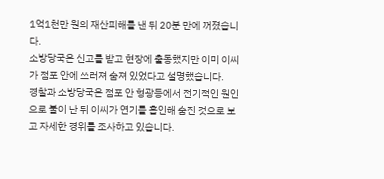1억1천만 원의 재산피해를 낸 뒤 20분 만에 꺼졌습니다.
소방당국은 신고를 받고 현장에 출동했지만 이미 이씨가 점포 안에 쓰러져 숨져 있었다고 설명했습니다.
경찰과 소방당국은 점포 안 형광등에서 전기적인 원인으로 불이 난 뒤 이씨가 연기를 흡인해 숨진 것으로 보고 자세한 경위를 조사하고 있습니다.